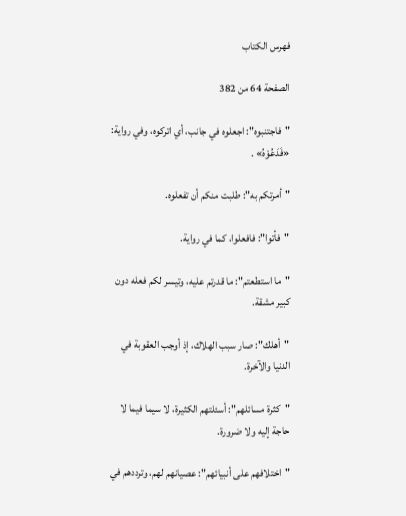فهرس الكتاب

الصفحة 64 من 382

"فاجتنبوه": اجعلوه في جانب، أي اتركوه، وفي رواية: «فَدَعُوْهُ» .

"أمرتكم به": طلبت منكم أن تفعلوه.

"فأتوا": فافعلوا، كما في رواية.

"ما استطعتم": ما قدرتم عليه، وتيسر لكم فعله دون كبير مشقة.

"أهلك": صار سبب الهلاك، إذ أوجب العقوبة في الدنيا والآخرة.

"كثرة مسائلهم": أسئلتهم الكثيرة، لا سيما فيما لا حاجة إليه ولا ضرورة.

"اختلافهم على أنبيائهم": عصيانهم لهم، وترددهم في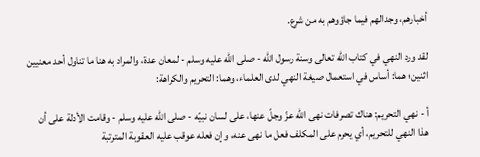أخبارهم، وجدالهم فيما جاؤوهم به من شرع.

لقد ورد النهي في كتاب الله تعالى وسنة رسول الله - صلى الله عليه وسلم - لمعان عدة، والمراد به هنا ما تناول أحد معنيين اثنين؛ هما: أساس في استعمال صيغة النهي لدى العلماء، وهما: التحريم والكراهة:

أ - نهي التحريم: هناك تصرفات نهى الله عزّ وجلّ عنها، على لسان نبيّه - صلى الله عليه وسلم - وقامت الأدلة على أن هذا النهي للتحريم، أي يحرم على المكلف فعل ما نهى عنه، وإن فعله عوقب عليه العقوبة المترتبة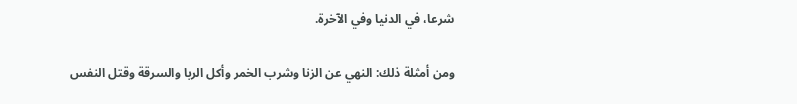شرعا، في الدنيا وفي الآخرة.

ومن أمثلة ذلك: النهي عن الزنا وشرب الخمر وأكل الربا والسرقة وقتل النفس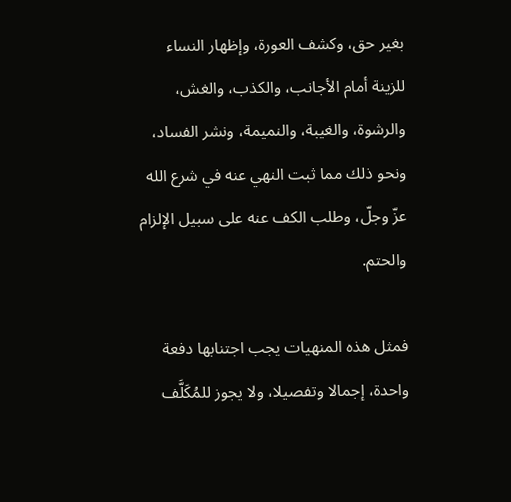بغير حق، وكشف العورة، وإظهار النساء للزينة أمام الأجانب، والكذب، والغش، والرشوة، والغيبة، والنميمة، ونشر الفساد، ونحو ذلك مما ثبت النهي عنه في شرع الله عزّ وجلّ، وطلب الكف عنه على سبيل الإلزام والحتم.

فمثل هذه المنهيات يجب اجتنابها دفعة واحدة، إجمالا وتفصيلا، ولا يجوز للمُكَلَّف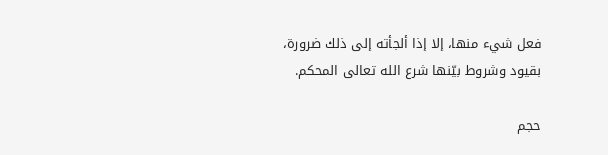فعل شيء منها، إلا إذا ألجأته إلى ذلك ضرورة، بقيود وشروط بيّنها شرع الله تعالى المحكم.

حجم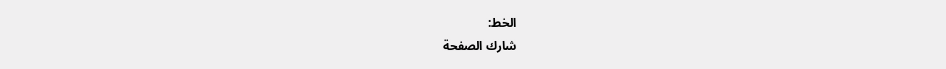الخط:
شارك الصفحة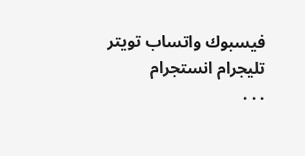فيسبوك واتساب تويتر تليجرام انستجرام
. . .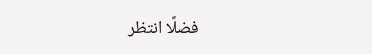فضلًا انتظر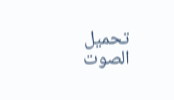تحميل الصوت